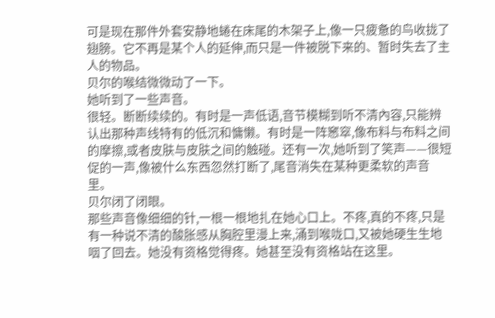可是现在那件外套安静地蜷在床尾的木架子上,像一只疲惫的鸟收拢了翅膀。它不再是某个人的延伸,而只是一件被脱下来的、暂时失去了主人的物品。
贝尔的喉结微微动了一下。
她听到了一些声音。
很轻。断断续续的。有时是一声低语,音节模糊到听不清內容,只能辨认出那种声线特有的低沉和慵懒。有时是一阵窸窣,像布料与布料之间的摩擦,或者皮肤与皮肤之间的触碰。还有一次,她听到了笑声——很短促的一声,像被什么东西忽然打断了,尾音消失在某种更柔软的声音里。
贝尔闭了闭眼。
那些声音像细细的针,一根一根地扎在她心口上。不疼,真的不疼,只是有一种说不清的酸胀感从胸腔里漫上来,涌到喉咙口,又被她硬生生地咽了回去。她没有资格觉得疼。她甚至没有资格站在这里。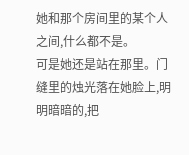她和那个房间里的某个人之间,什么都不是。
可是她还是站在那里。门缝里的烛光落在她脸上,明明暗暗的,把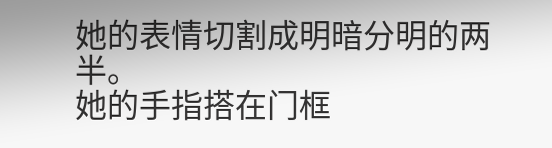她的表情切割成明暗分明的两半。
她的手指搭在门框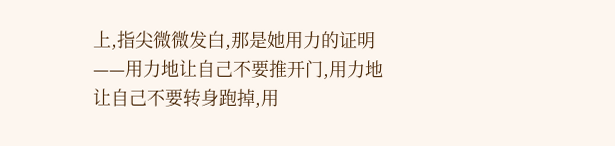上,指尖微微发白,那是她用力的证明——用力地让自己不要推开门,用力地让自己不要转身跑掉,用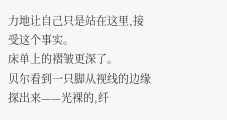力地让自己只是站在这里,接受这个事实。
床单上的褶皱更深了。
贝尔看到一只脚从视线的边缘探出来——光裸的,纤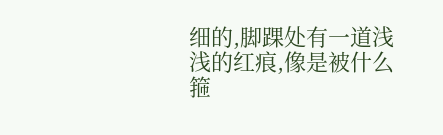细的,脚踝处有一道浅浅的红痕,像是被什么箍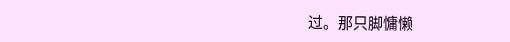过。那只脚慵懒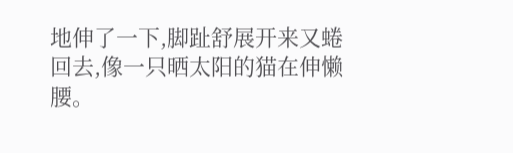地伸了一下,脚趾舒展开来又蜷回去,像一只晒太阳的猫在伸懒腰。